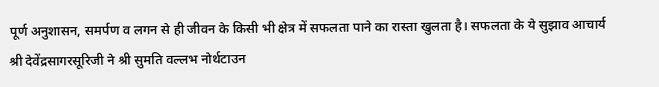पूर्ण अनुशासन, समर्पण व लगन से ही जीवन के किसी भी क्षेत्र में सफलता पाने का रास्ता खुलता है। सफलता के ये सुझाव आचार्य श्री देवेंद्रसागरसूरिजी ने श्री सुमति वल्लभ नोर्थटाउन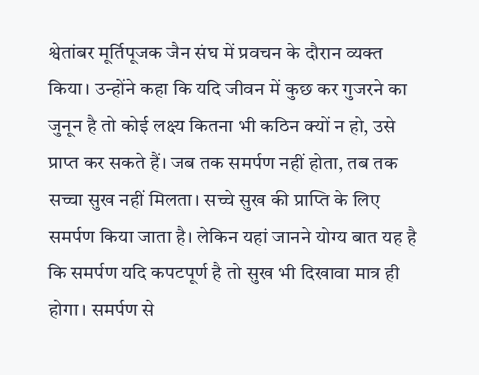श्वेतांबर मूर्तिपूजक जैन संघ में प्रवचन के दौरान व्यक्त किया। उन्होंने कहा कि यदि जीवन में कुछ कर गुजरने का जुनून है तो कोई लक्ष्य कितना भी कठिन क्यों न हो, उसे प्राप्त कर सकते हैं। जब तक समर्पण नहीं होता, तब तक सच्चा सुख नहीं मिलता। सच्चे सुख की प्राप्ति के लिए समर्पण किया जाता है। लेकिन यहां जानने योग्य बात यह है कि समर्पण यदि कपटपूर्ण है तो सुख भी दिखावा मात्र ही होगा। समर्पण से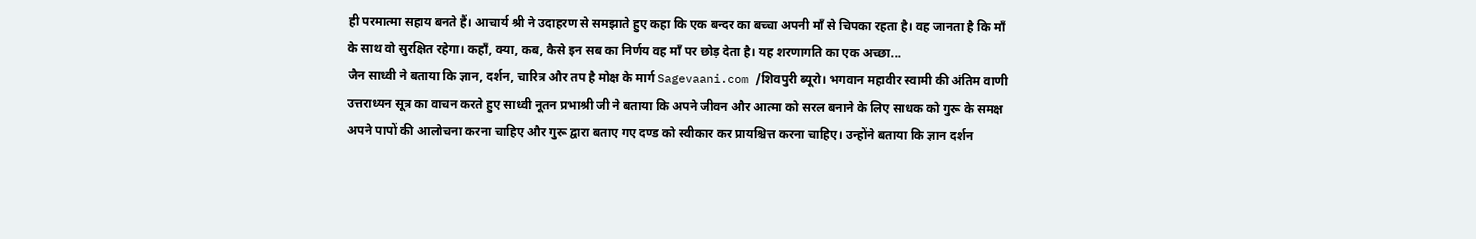ही परमात्मा सहाय बनते हैं। आचार्य श्री ने उदाहरण से समझाते हुए कहा कि एक बन्दर का बच्चा अपनी माँ से चिपका रहता है। वह जानता है कि माँ के साथ वो सुरक्षित रहेगा। कहाँ, क्या, कब, कैसे इन सब का निर्णय वह माँ पर छोड़ देता है। यह शरणागति का एक अच्छा...
जैन साध्वी ने बताया कि ज्ञान, दर्शन, चारित्र और तप है मोक्ष के मार्ग Sagevaani.com /शिवपुरी ब्यूरो। भगवान महावीर स्वामी की अंतिम वाणी उत्तराध्यन सूत्र का वाचन करते हुए साध्वी नूतन प्रभाश्री जी ने बताया कि अपने जीवन और आत्मा को सरल बनाने के लिए साधक को गुरू के समक्ष अपने पापों की आलोचना करना चाहिए और गुरू द्वारा बताए गए दण्ड को स्वीकार कर प्रायश्चित्त करना चाहिए। उन्होंने बताया कि ज्ञान दर्शन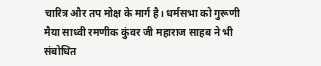चारित्र और तप मोक्ष के मार्ग है। धर्मसभा को गुरूणी मैया साध्वी रमणीक कुंवर जी महाराज साहब ने भी संबोधित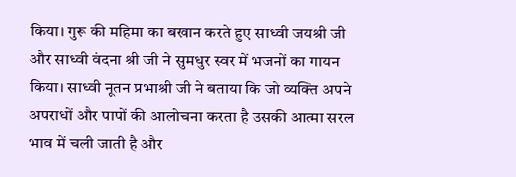किया। गुरू की महिमा का बखान करते हुए साध्वी जयश्री जी और साध्वी वंदना श्री जी ने सुमधुर स्वर में भजनों का गायन किया। साध्वी नूतन प्रभाश्री जी ने बताया कि जो व्यक्ति अपने अपराधों और पापों की आलोचना करता है उसकी आत्मा सरल भाव में चली जाती है और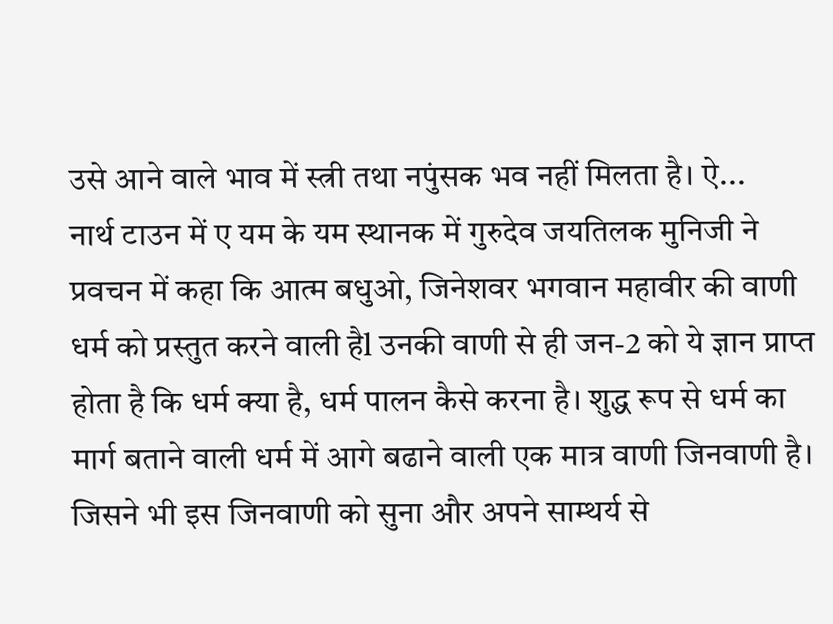उसे आने वाले भाव में स्त्री तथा नपुंसक भव नहीं मिलता है। ऐ...
नार्थ टाउन में ए यम के यम स्थानक में गुरुदेव जयतिलक मुनिजी ने प्रवचन में कहा कि आत्म बधुओ, जिनेशवर भगवान महावीर की वाणी धर्म को प्रस्तुत करने वाली हैl उनकी वाणी से ही जन-2 को ये ज्ञान प्राप्त होता है कि धर्म क्या है, धर्म पालन कैसे करना है। शुद्ध रूप से धर्म का मार्ग बताने वाली धर्म में आगे बढाने वाली एक मात्र वाणी जिनवाणी है। जिसने भी इस जिनवाणी को सुना और अपने साम्थर्य से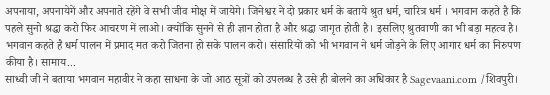अपनाया, अपनायेगें और अपनाते रहेंगे वे सभी जीव मोक्ष में जायेगे। जिनेश्वर ने दो प्रकार धर्म के बताये श्रुत धर्म, चारित्र धर्म । भगवान कहते है कि पहले सुनो श्रद्धा करो फिर आचरण में लाओ। क्योंकि सुनने से ही ज्ञान होता है और श्रद्धा जागृत होती है। इसलिए श्रुतवाणी का भी बड़ा महत्व है। भगवान कहते है धर्म पालन में प्रमाद मत करो जितना हो सके पालन करो। संसारियों को भी भगवान ने धर्म जोड़ने के लिए आगार धर्म का निरुपण कीया है। सामाय...
साध्वी जी ने बताया भगवान महावीर ने कहा साधना के जो आठ सूत्रों को उपलब्ध है उसे ही बोलने का अधिकार है Sagevaani.com /शिवपुरी।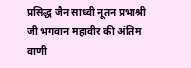प्रसिद्ध जैन साध्वी नूतन प्रभाश्री जी भगवान महावीर की अंतिम वाणी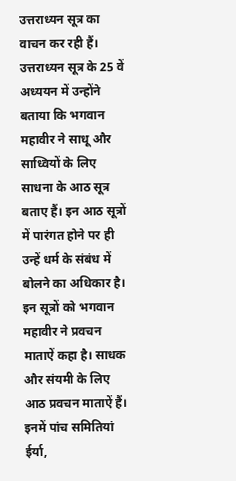उत्तराध्यन सूत्र का वाचन कर रही हैं। उत्तराध्यन सूत्र के 25 वें अध्ययन में उन्होंने बताया कि भगवान महावीर ने साधू और साध्वियों के लिए साधना के आठ सूत्र बताए हैं। इन आठ सूत्रों में पारंगत होने पर ही उन्हें धर्म के संबंध में बोलने का अधिकार है। इन सूत्रों को भगवान महावीर ने प्रवचन माताऐं कहा है। साधक और संयमी के लिए आठ प्रवचन माताऐं हैं। इनमें पांच समितियां ईर्या,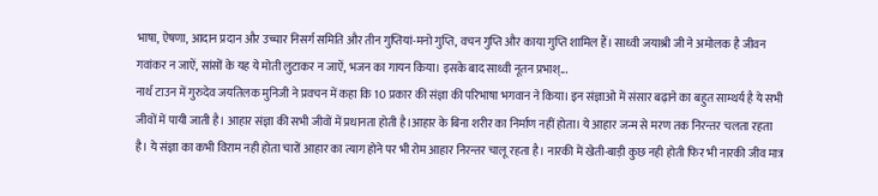भाषा, ऐषणा, आदान प्रदान और उच्चार निसर्ग समिति और तीन गुप्तियां-मनो गुप्ति, वचन गुप्ति और काया गुप्ति शामिल हैं। साध्वी जयाश्री जी ने अमोलक है जीवन गवांकर न जाऐं, सांसों के यह ये मोती लुटाकर न जाऐं, भजन का गायन किया। इसके बाद साध्वी नूतन प्रभाश्...
नार्थ टाउन में गुरुदेव जयतिलक मुनिजी ने प्रवचन में कहा कि 10 प्रकार की संज्ञा की परिभाषा भगवान ने किया। इन संज्ञाओ में संसार बढ़ाने का बहुत साम्थर्य है ये सभी जीवों में पायी जाती है। आहार संज्ञा की सभी जीवों में प्रधानता होती है।आहार के बिना शरीर का निर्माण नहीं होता। ये आहार जन्म से मरण तक निरन्तर चलता रहता है। ये संज्ञा का कभी विराम नही होता चारों आहार का त्याग होने पर भी रोम आहार निरन्तर चालू रहता है। नारकी में खेती-बाड़ी कुछ नही होती फिर भी नारकी जीव मात्र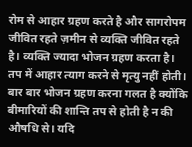रोम से आहार ग्रहण करते है और सागरोपम जीवित रहते ज़मीन से व्यक्ति जीवित रहते है। व्यक्ति ज्यादा भोजन ग्रहण करता है। तप में आहार त्याग करने से मृत्यु नहीं होती। बार बार भोजन ग्रहण करना गलत है क्योंकि बीमारियों की शान्ति तप से होती है न की औषधि से। यदि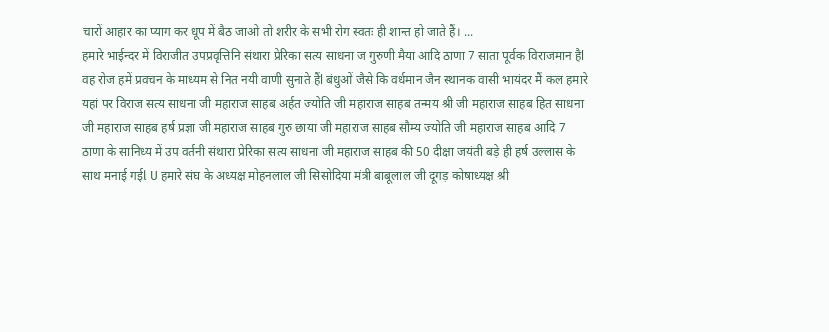चारों आहार का प्याग कर धूप में बैठ जाओ तो शरीर के सभी रोग स्वतः ही शान्त हो जाते हैं। ...
हमारे भाईन्दर में विराजीत उपप्रवृत्तिनि संथारा प्रेरिका सत्य साधना ज गुरुणी मैया आदि ठाणा 7 साता पूर्वक विराजमान हैl वह रोज हमें प्रवचन के माध्यम से नित नयी वाणी सुनाते हैंl बंधुओं जैसे कि वर्धमान जैन स्थानक वासी भायंदर मैं कल हमारे यहां पर विराज सत्य साधना जी महाराज साहब अर्हत ज्योति जी महाराज साहब तन्मय श्री जी महाराज साहब हित साधना जी महाराज साहब हर्ष प्रज्ञा जी महाराज साहब गुरु छाया जी महाराज साहब सौम्य ज्योति जी महाराज साहब आदि 7 ठाणा के सानिध्य में उप वर्तनी संथारा प्रेरिका सत्य साधना जी महाराज साहब की 50 दीक्षा जयंती बड़े ही हर्ष उल्लास के साथ मनाई गईl U हमारे संघ के अध्यक्ष मोहनलाल जी सिसोदिया मंत्री बाबूलाल जी दूगड़ कोषाध्यक्ष श्री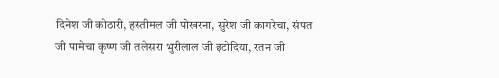दिनेश जी कोठारी, हस्तीमल जी पोखरना, सुरेश जी कागरेचा, संपत जी पामेचा कृष्ण जी तलेसरा भुरीलाल जी इटोदिया, रतन जी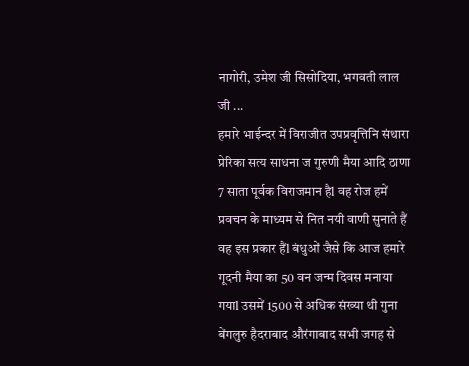नागोरी, उमेश जी सिसोदिया, भगवती लाल जी ...
हमारे भाईन्दर में विराजीत उपप्रवृत्तिनि संथारा प्रेरिका सत्य साधना ज गुरुणी मैया आदि ठाणा 7 साता पूर्वक विराजमान हैl वह रोज हमें प्रवचन के माध्यम से नित नयी वाणी सुनाते हैं वह इस प्रकार हैंl बंधुओं जैसे कि आज हमारे गूदनी मैया का 50 वन जन्म दिवस मनाया गयाl उसमें 1500 से अधिक संख्या थी गुना बेंगलुरु हैदराबाद औरंगाबाद सभी जगह से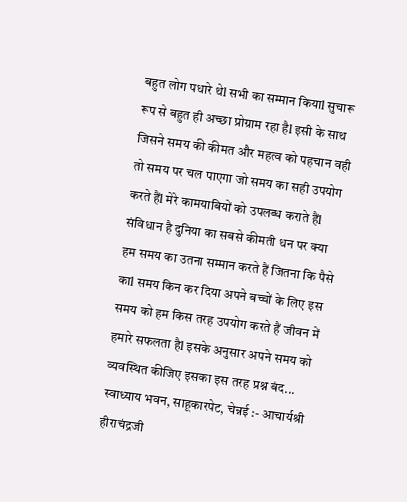बहुत लोग पधारे थेl सभी का सम्मान कियाl सुचारू रूप से बहुत ही अच्छा प्रोग्राम रहा हैl इसी के साथ जिसने समय की कीमत और महत्व को पहचान वही तो समय पर चल पाएगा जो समय का सही उपयोग करते हैंl मेरे कामयाबियों को उपलब्ध कराते हैंl संविधान है दुनिया का सबसे कीमती धन पर क्या हम समय का उतना सम्मान करते हैं जितना कि पैसे काl समय किन कर दिया अपने बच्चों के लिए इस समय को हम किस तरह उपयोग करते हैं जीवन में हमारे सफलता हैl इसके अनुसार अपने समय को व्यवस्थित कीजिए इसका इस तरह प्रश्न बंद...
स्वाध्याय भवन, साहूकारपेट, चेन्नई :- आचार्यश्री हीराचंद्रजी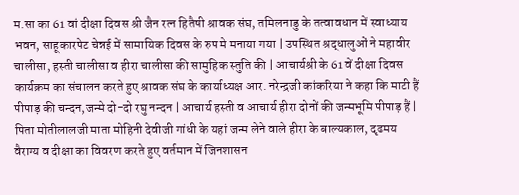म.सा का 61 वां दीक्षा दिवस श्री जैन रत्न हितैषी श्रावक संघ, तमिलनाडु के तत्वावधान में स्वाध्याय भवन, साहूकारपेट चेन्नई में सामायिक दिवस के रुप मे मनाया गया | उपस्थित श्रद्धालुओं ने महावीर चालीसा, हस्ती चालीसा व हीरा चालीसा की सामुहिक स्तुति की | आचार्यश्री के 61 वें दीक्षा दिवस कार्यक्रम का संचालन करते हुए श्रावक संघ के कार्याध्यक्ष आर. नरेन्द्रजी कांकरिया ने कहा कि माटी हैं पीपाड़ की चन्दन,जन्मे दो-दो रघु नन्दन | आचार्य हस्ती व आचार्य हीरा दोनों की जन्मभूमि पीपाड़ हैं | पिता मोतीलालजी माता मोहिनी देवीजी गांधी के यहां जन्म लेने वाले हीरा के बाल्यकाल, दृढमय वैराग्य व दीक्षा का विवरण करते हुए वर्तमान में जिनशासन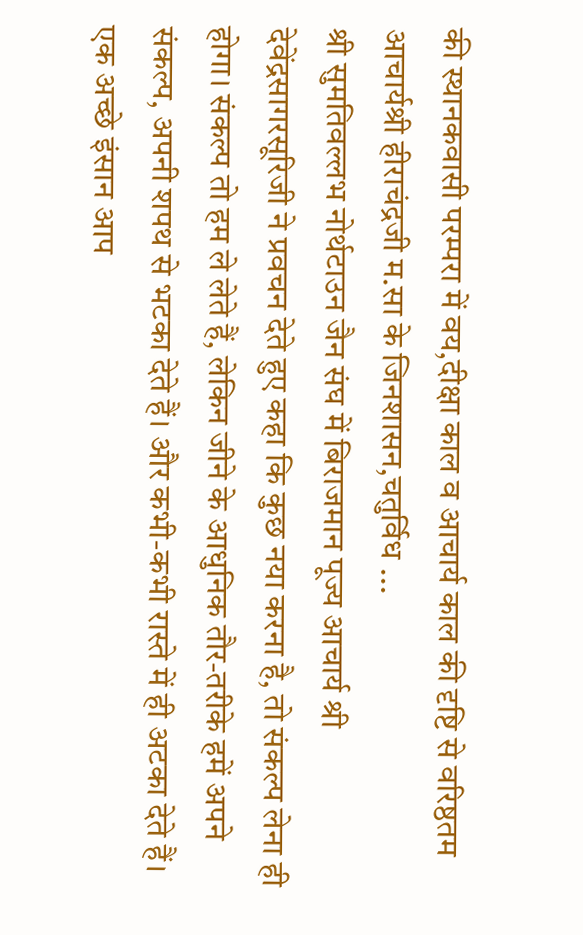की स्थानकवासी परम्परा में वय,दीक्षा काल व आचार्य काल की दृष्टि से वरिष्ठतम आचार्यश्री हीराचंद्रजी म.सा के जिनशासन,चतुर्विध ...
श्री सुमतिवल्लभ नोर्थटाउन जैन संघ में बिराजमान पूज्य आचार्य श्री देवेंद्रसागरसूरिजी ने प्रवचन देते हुए कहा कि कुछ नया करना है, तो संकल्प लेना ही होगा। संकल्प तो हम ले लेते हैं, लेकिन जीने के आधुनिक तौर-तरीके हमें अपने संकल्प, अपनी शपथ से भटका देते हैं। और कभी-कभी रास्ते में ही अटका देते हैं। एक अच्छे इंसान आप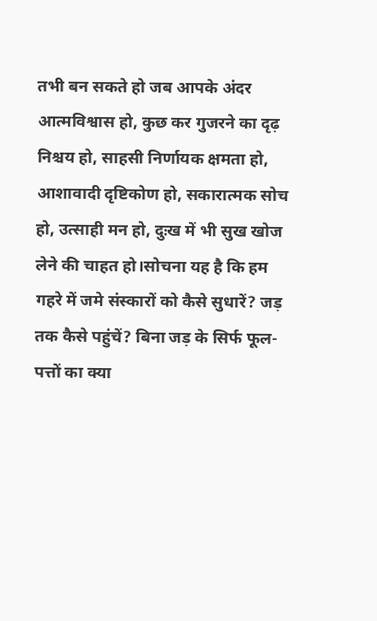तभी बन सकते हो जब आपके अंदर आत्मविश्वास हो, कुछ कर गुजरने का दृढ़ निश्चय हो, साहसी निर्णायक क्षमता हो, आशावादी दृष्टिकोण हो, सकारात्मक सोच हो, उत्साही मन हो, दुःख में भी सुख खोज लेने की चाहत हो।सोचना यह है कि हम गहरे में जमे संस्कारों को कैसे सुधारें? जड़ तक कैसे पहुंचें? बिना जड़ के सिर्फ फूल-पत्तों का क्या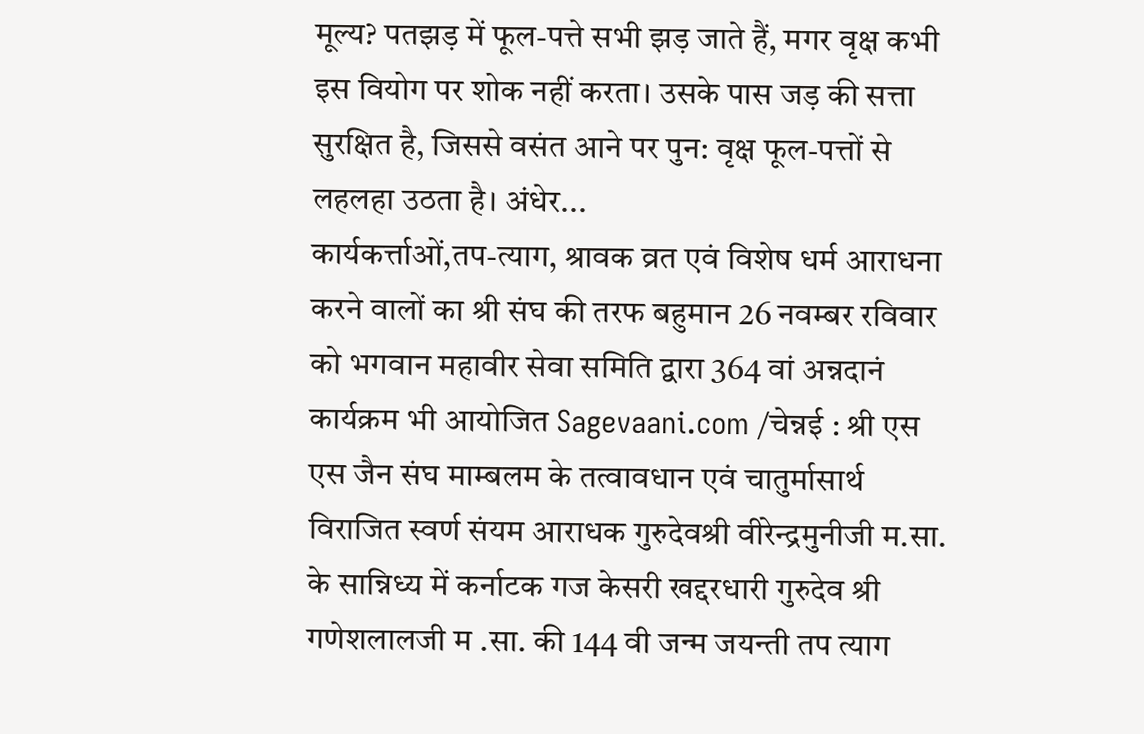मूल्य? पतझड़ में फूल-पत्ते सभी झड़ जाते हैं, मगर वृक्ष कभी इस वियोग पर शोक नहीं करता। उसके पास जड़ की सत्ता सुरक्षित है, जिससे वसंत आने पर पुन: वृक्ष फूल-पत्तों से लहलहा उठता है। अंधेर...
कार्यकर्त्ताओं,तप-त्याग, श्रावक व्रत एवं विशेष धर्म आराधना करने वालों का श्री संघ की तरफ बहुमान 26 नवम्बर रविवार को भगवान महावीर सेवा समिति द्वारा 364 वां अन्नदानं कार्यक्रम भी आयोजित Sagevaani.com /चेन्नई : श्री एस एस जैन संघ माम्बलम के तत्वावधान एवं चातुर्मासार्थ विराजित स्वर्ण संयम आराधक गुरुदेवश्री वीरेन्द्रमुनीजी म.सा. के सान्निध्य में कर्नाटक गज केसरी खद्दरधारी गुरुदेव श्री गणेशलालजी म .सा. की 144 वी जन्म जयन्ती तप त्याग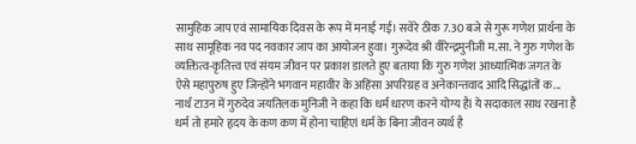सामुहिक जाप एवं सामायिक दिवस के रूप में मनाई गई। सवेरे ठीक 7.30 बजे से गुरू गणेश प्रार्थना के साथ सामूहिक नव पद नवकार जाप का आयोजन हुवा। गुरूदेव श्री वीरेन्द्रमुनीजी म.सा. ने गुरु गणेश के व्यक्तित्व-कृतित्त्व एवं संयम जीवन पर प्रकाश डालते हुए बताया कि गुरु गणेश आध्यात्मिक जगत के ऐसे महापुरुष हुए जिन्होंने भगवान महावीर के अहिंसा अपरिग्रह व अनेकान्तवाद आदि सिद्धांतों क...
नार्थ टाउन में गुरुदेव जयतिलक मुनिजी ने कहा कि धर्म धारण करने योग्य हैl ये सदाकाल साथ रखना है धर्म तो हमारे हृदय के कण कण में होना चाहिएl धर्म के बिना जीवन व्यर्थ है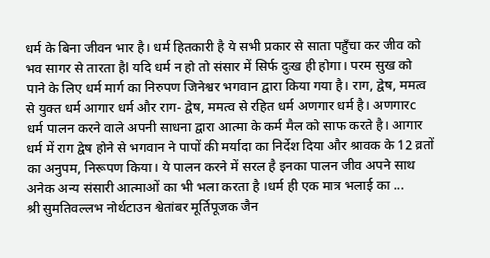धर्म के बिना जीवन भार है। धर्म हितकारी है ये सभी प्रकार से साता पहुँचा कर जीव को भव सागर से तारता हैl यदि धर्म न हो तो संसार में सिर्फ दुःख ही होगा। परम सुख को पाने के लिए धर्म मार्ग का निरुपण जिनेश्वर भगवान द्वारा किया गया है। राग, द्वेष, ममत्व से युक्त धर्म आगार धर्म और राग- द्वेष, ममत्व से रहित धर्म अणगार धर्म है। अणगारc धर्म पालन करने वाले अपनी साधना द्वारा आत्मा के कर्म मैल को साफ करते है। आगार धर्म में राग द्वेष होने से भगवान ने पापों की मर्यादा का निर्देश दिया और श्रावक के 12 व्रतों का अनुपम, निरूपण किया। ये पालन करने में सरल है इनका पालन जीव अपने साथ अनेक अन्य संसारी आत्माओं का भी भला करता है ।धर्म ही एक मात्र भलाई का ...
श्री सुमतिवल्लभ नोर्थटाउन श्वेतांबर मूर्तिपूजक जैन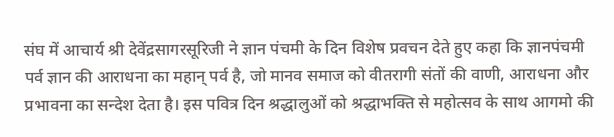संघ में आचार्य श्री देवेंद्रसागरसूरिजी ने ज्ञान पंचमी के दिन विशेष प्रवचन देते हुए कहा कि ज्ञानपंचमी पर्व ज्ञान की आराधना का महान् पर्व है, जो मानव समाज को वीतरागी संतों की वाणी, आराधना और प्रभावना का सन्देश देता है। इस पवित्र दिन श्रद्धालुओं को श्रद्धाभक्ति से महोत्सव के साथ आगमो की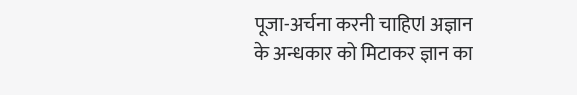पूजा-अर्चना करनी चाहिएl अज्ञान के अन्धकार को मिटाकर ज्ञान का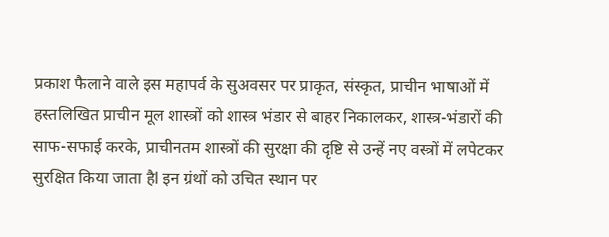प्रकाश फैलाने वाले इस महापर्व के सुअवसर पर प्राकृत, संस्कृत, प्राचीन भाषाओं में हस्तलिखित प्राचीन मूल शास्त्रों को शास्त्र भंडार से बाहर निकालकर, शास्त्र-भंडारों की साफ-सफाई करके, प्राचीनतम शास्त्रों की सुरक्षा की दृष्टि से उन्हें नए वस्त्रों में लपेटकर सुरक्षित किया जाता हैl इन ग्रंथों को उचित स्थान पर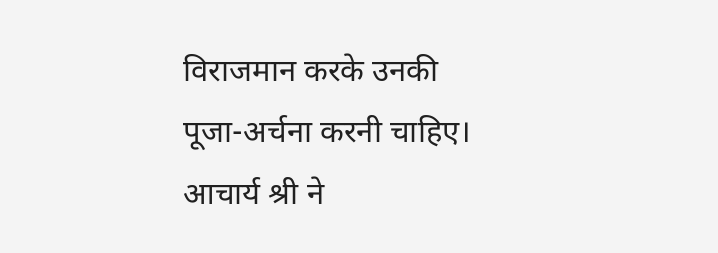विराजमान करके उनकी पूजा-अर्चना करनी चाहिए। आचार्य श्री ने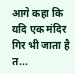आगे कहा कि यदि एक मंदिर गिर भी जाता है त...